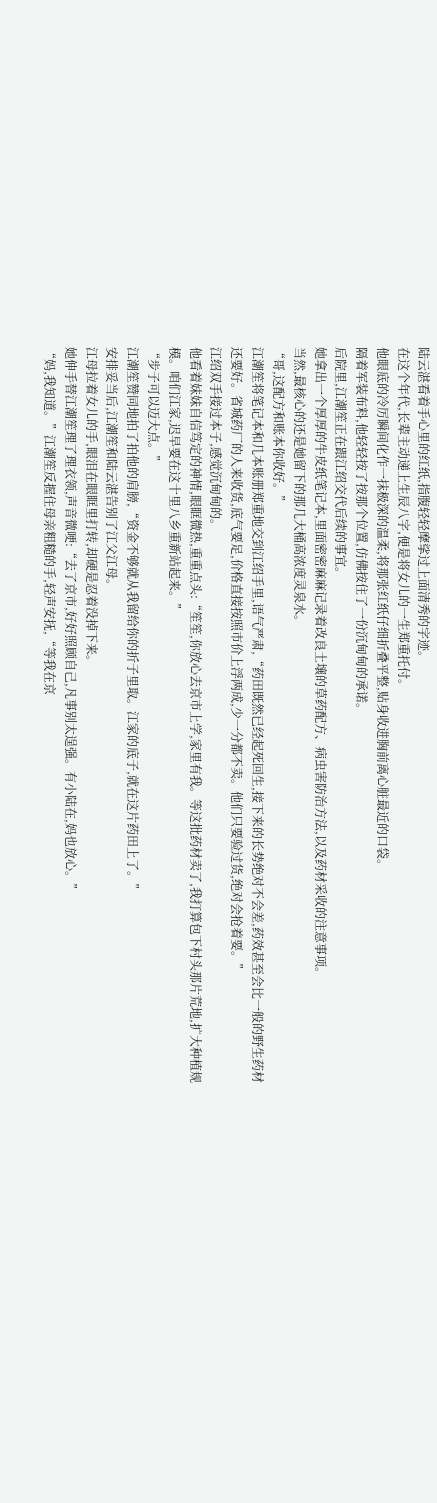陆云湛看着手心里的红纸,指腹轻轻摩挲过上面清秀的字迹。
在这个年代,长辈主动递上生辰八字,便是将女儿的一生郑重托付。
他眼底的冷厉瞬间化作一抹极深的温柔,将那张红纸仔细折叠平整,贴身收进胸前离心脏最近的口袋。
隔着军装布料,他轻轻按了按那个位置,仿佛按住了一份沉甸甸的承诺。
后院里,江潮笙正在跟江绍交代后续的事宜。
她拿出一个厚厚的牛皮纸笔记本,里面密密麻麻记录着改良土壤的草药配方、病虫害防治方法,以及药材采收的注意事项。
当然,最核心的还是她留下的那几大桶高浓度灵泉水。
“哥,这配方和账本你收好。”
江潮笙将笔记本和几本账册郑重地交到江绍手里,语气严肃,“药田既然已经起死回生,接下来的长势绝对不会差,药效甚至会比一般的野生药材还要好。省城药厂的人来收货,底气要足,价格直接按照市价上浮两成,少一分都不卖。他们只要验过货,绝对会抢着要。”
江绍双手接过本子,感觉沉甸甸的。
他看着妹妹自信笃定的神情,眼眶微热,重重点头:“笙笙,你放心去京市上学,家里有我。等这批药材卖了,我打算包下村头那片荒地,扩大种植规模。咱们江家,迟早要在这十里八乡重新站起来。”
“步子可以迈大点。”
江潮笙赞同地拍了拍他的肩膀,“资金不够就从我留给你的折子里取。江家的底子,就在这片药田上了。”
安排妥当后,江潮笙和陆云湛告别了江父江母。
江母拉着女儿的手,眼泪在眼眶里打转,却硬是忍着没掉下来。
她伸手替江潮笙理了理衣领,声音微哽:“去了京市,好好照顾自己,凡事别太逞强。有小陆在,妈也放心。”
“妈,我知道。”江潮笙反握住母亲粗糙的手,轻声安抚,“等我在京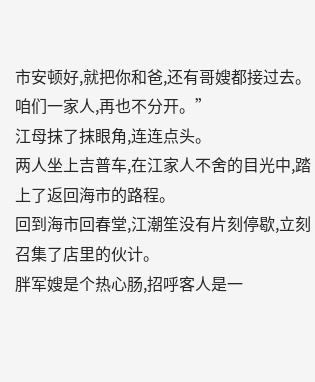市安顿好,就把你和爸,还有哥嫂都接过去。咱们一家人,再也不分开。”
江母抹了抹眼角,连连点头。
两人坐上吉普车,在江家人不舍的目光中,踏上了返回海市的路程。
回到海市回春堂,江潮笙没有片刻停歇,立刻召集了店里的伙计。
胖军嫂是个热心肠,招呼客人是一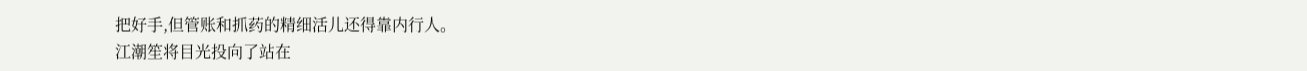把好手,但管账和抓药的精细活儿还得靠内行人。
江潮笙将目光投向了站在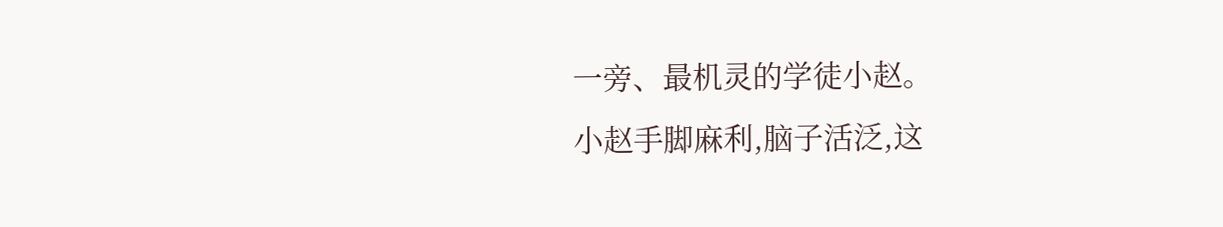一旁、最机灵的学徒小赵。
小赵手脚麻利,脑子活泛,这